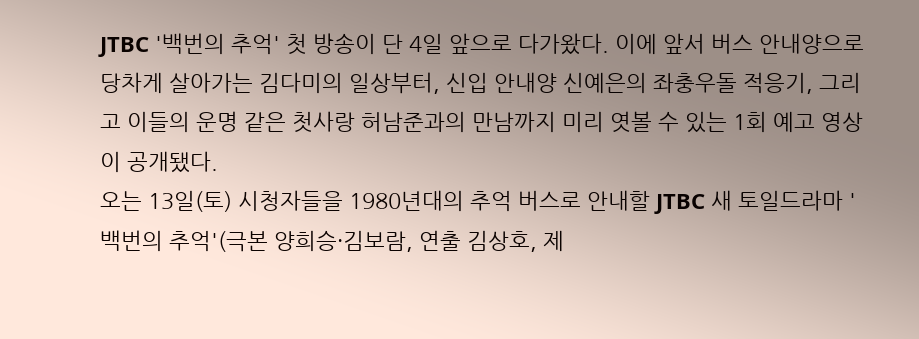JTBC '백번의 추억' 첫 방송이 단 4일 앞으로 다가왔다. 이에 앞서 버스 안내양으로 당차게 살아가는 김다미의 일상부터, 신입 안내양 신예은의 좌충우돌 적응기, 그리고 이들의 운명 같은 첫사랑 허남준과의 만남까지 미리 엿볼 수 있는 1회 예고 영상이 공개됐다.
오는 13일(토) 시청자들을 1980년대의 추억 버스로 안내할 JTBC 새 토일드라마 '백번의 추억'(극본 양희승·김보람, 연출 김상호, 제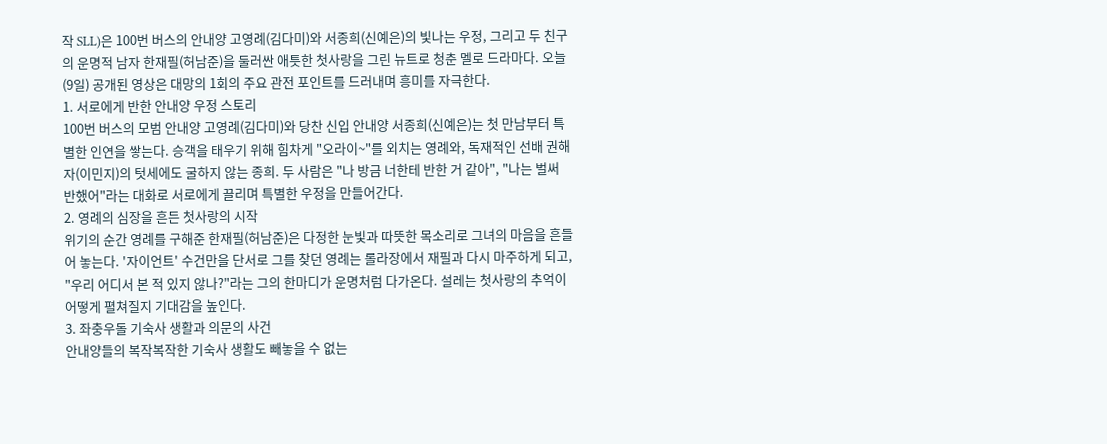작 SLL)은 100번 버스의 안내양 고영례(김다미)와 서종희(신예은)의 빛나는 우정, 그리고 두 친구의 운명적 남자 한재필(허남준)을 둘러싼 애틋한 첫사랑을 그린 뉴트로 청춘 멜로 드라마다. 오늘(9일) 공개된 영상은 대망의 1회의 주요 관전 포인트를 드러내며 흥미를 자극한다.
1. 서로에게 반한 안내양 우정 스토리
100번 버스의 모범 안내양 고영례(김다미)와 당찬 신입 안내양 서종희(신예은)는 첫 만남부터 특별한 인연을 쌓는다. 승객을 태우기 위해 힘차게 "오라이~"를 외치는 영례와, 독재적인 선배 권해자(이민지)의 텃세에도 굴하지 않는 종희. 두 사람은 "나 방금 너한테 반한 거 같아", "나는 벌써 반했어"라는 대화로 서로에게 끌리며 특별한 우정을 만들어간다.
2. 영례의 심장을 흔든 첫사랑의 시작
위기의 순간 영례를 구해준 한재필(허남준)은 다정한 눈빛과 따뜻한 목소리로 그녀의 마음을 흔들어 놓는다. '자이언트' 수건만을 단서로 그를 찾던 영례는 롤라장에서 재필과 다시 마주하게 되고, "우리 어디서 본 적 있지 않나?"라는 그의 한마디가 운명처럼 다가온다. 설레는 첫사랑의 추억이 어떻게 펼쳐질지 기대감을 높인다.
3. 좌충우돌 기숙사 생활과 의문의 사건
안내양들의 복작복작한 기숙사 생활도 빼놓을 수 없는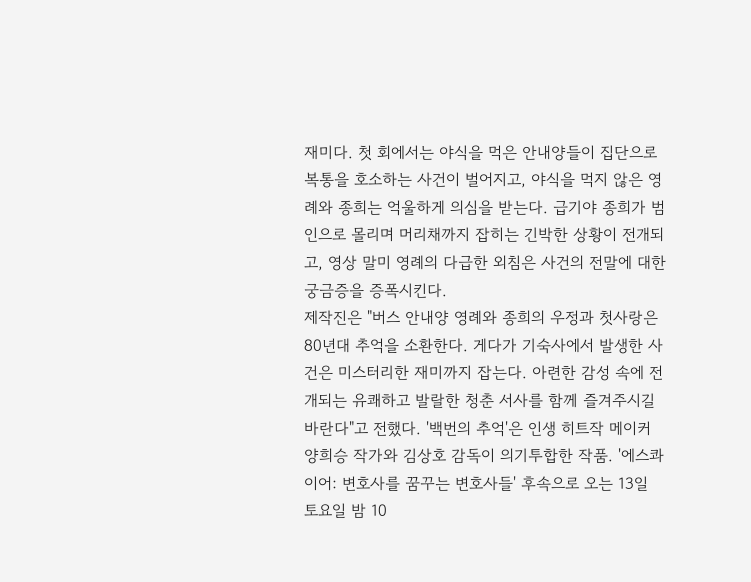재미다. 첫 회에서는 야식을 먹은 안내양들이 집단으로 복통을 호소하는 사건이 벌어지고, 야식을 먹지 않은 영례와 종희는 억울하게 의심을 받는다. 급기야 종희가 범인으로 몰리며 머리채까지 잡히는 긴박한 상황이 전개되고, 영상 말미 영례의 다급한 외침은 사건의 전말에 대한 궁금증을 증폭시킨다.
제작진은 "버스 안내양 영례와 종희의 우정과 첫사랑은 80년대 추억을 소환한다. 게다가 기숙사에서 발생한 사건은 미스터리한 재미까지 잡는다. 아련한 감성 속에 전개되는 유쾌하고 발랄한 청춘 서사를 함께 즐겨주시길 바란다"고 전했다. '백번의 추억'은 인생 히트작 메이커 양희승 작가와 김상호 감독이 의기투합한 작품. '에스콰이어: 변호사를 꿈꾸는 변호사들' 후속으로 오는 13일 토요일 밤 10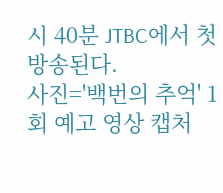시 40분 JTBC에서 첫 방송된다.
사진='백번의 추억' 1회 예고 영상 캡처